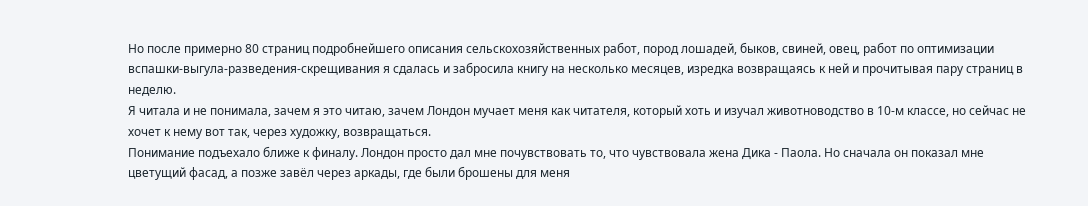Но после примерно 80 страниц подробнейшего описания сельскохозяйственных работ, пород лошадей, быков, свиней, овец, работ по оптимизации вспашки-выгула-разведения-скрещивания я сдалась и забросила книгу на несколько месяцев, изредка возвращаясь к ней и прочитывая пару страниц в неделю.
Я читала и не понимала, зачем я это читаю, зачем Лондон мучает меня как читателя, который хоть и изучал животноводство в 10-м классе, но сейчас не хочет к нему вот так, через художку, возвращаться.
Понимание подъехало ближе к финалу. Лондон просто дал мне почувствовать то, что чувствовала жена Дика - Паола. Но сначала он показал мне цветущий фасад, а позже завëл через аркады, где были брошены для меня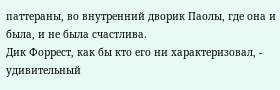паттераны, во внутренний дворик Паолы, где она и была, и не была счастлива.
Дик Форрест, как бы кто его ни характеризовал, - удивительный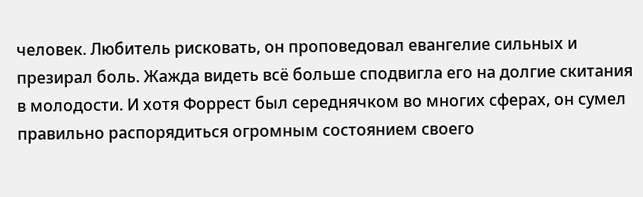человек. Любитель рисковать, он проповедовал евангелие сильных и презирал боль. Жажда видеть всë больше сподвигла его на долгие скитания в молодости. И хотя Форрест был середнячком во многих сферах, он сумел правильно распорядиться огромным состоянием своего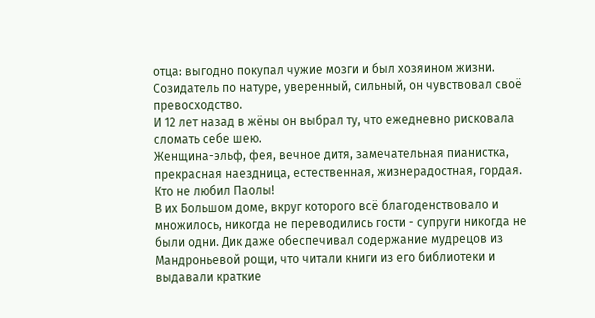отца: выгодно покупал чужие мозги и был хозяином жизни. Созидатель по натуре, уверенный, сильный, он чувствовал своë превосходство.
И 12 лет назад в жëны он выбрал ту, что ежедневно рисковала сломать себе шею.
Женщина-эльф, фея, вечное дитя, замечательная пианистка, прекрасная наездница, естественная, жизнерадостная, гордая.
Кто не любил Паолы!
В их Большом доме, вкруг которого всë благоденствовало и множилось, никогда не переводились гости - супруги никогда не были одни. Дик даже обеспечивал содержание мудрецов из Мандроньевой рощи, что читали книги из его библиотеки и выдавали краткие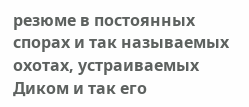резюме в постоянных спорах и так называемых охотах, устраиваемых Диком и так его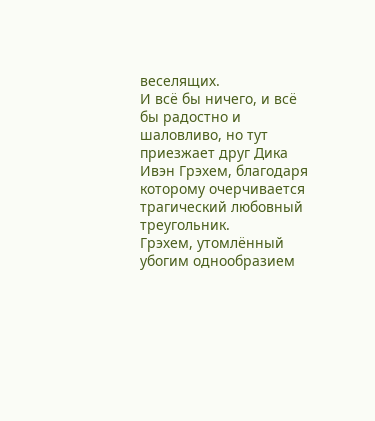веселящих.
И всë бы ничего, и всë бы радостно и шаловливо, но тут приезжает друг Дика Ивэн Грэхем, благодаря которому очерчивается трагический любовный треугольник.
Грэхем, утомлëнный убогим однообразием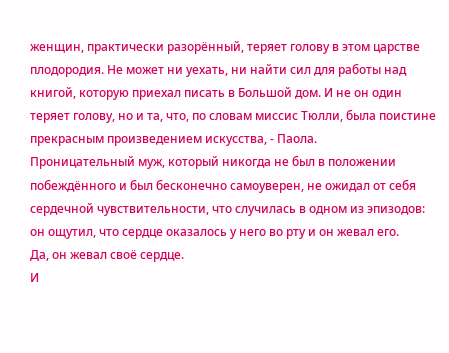женщин, практически разорëнный, теряет голову в этом царстве плодородия. Не может ни уехать, ни найти сил для работы над книгой, которую приехал писать в Большой дом. И не он один теряет голову, но и та, что, по словам миссис Тюлли, была поистине прекрасным произведением искусства, - Паола.
Проницательный муж, который никогда не был в положении побеждëнного и был бесконечно самоуверен, не ожидал от себя сердечной чувствительности, что случилась в одном из эпизодов: он ощутил, что сердце оказалось у него во рту и он жевал его.
Да, он жевал своë сердце.
И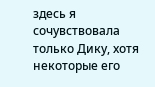здесь я сочувствовала только Дику, хотя некоторые его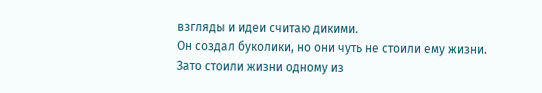взгляды и идеи считаю дикими.
Он создал буколики, но они чуть не стоили ему жизни.
Зато стоили жизни одному из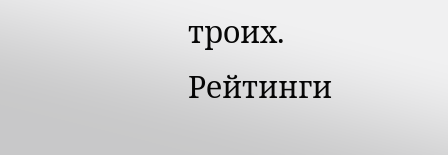троих.
Рейтинги